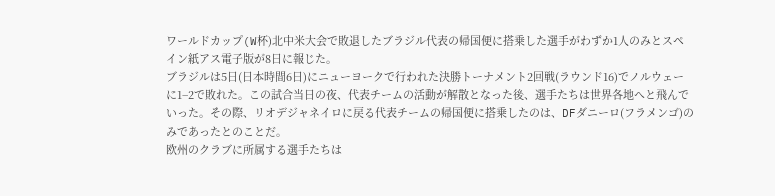ワールドカップ(W杯)北中米大会で敗退したブラジル代表の帰国便に搭乗した選手がわずか1人のみとスペイン紙アス電子版が8日に報じた。
ブラジルは5日(日本時間6日)にニューヨークで行われた決勝トーナメント2回戦(ラウンド16)でノルウェーに1−2で敗れた。この試合当日の夜、代表チームの活動が解散となった後、選手たちは世界各地へと飛んでいった。その際、リオデジャネイロに戻る代表チームの帰国便に搭乗したのは、DFダニーロ(フラメンゴ)のみであったとのことだ。
欧州のクラブに所属する選手たちは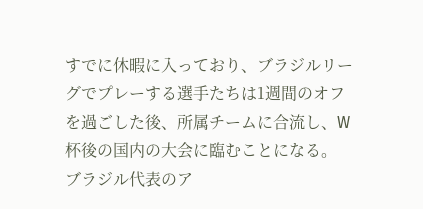すでに休暇に入っており、ブラジルリーグでプレーする選手たちは1週間のオフを過ごした後、所属チームに合流し、W杯後の国内の大会に臨むことになる。
ブラジル代表のア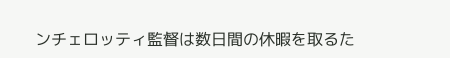ンチェロッティ監督は数日間の休暇を取るた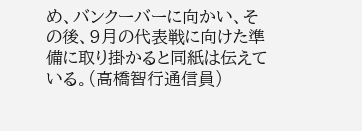め、バンクーバーに向かい、その後、9月の代表戦に向けた準備に取り掛かると同紙は伝えている。(高橋智行通信員)